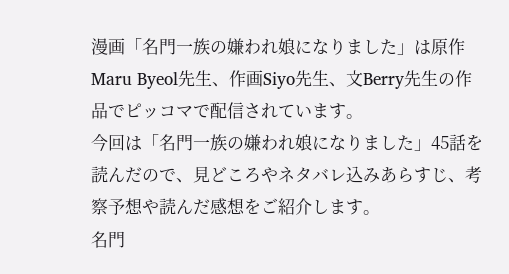漫画「名門一族の嫌われ娘になりました」は原作Maru Byeol先生、作画Siyo先生、文Berry先生の作品でピッコマで配信されています。
今回は「名門一族の嫌われ娘になりました」45話を読んだので、見どころやネタバレ込みあらすじ、考察予想や読んだ感想をご紹介します。
名門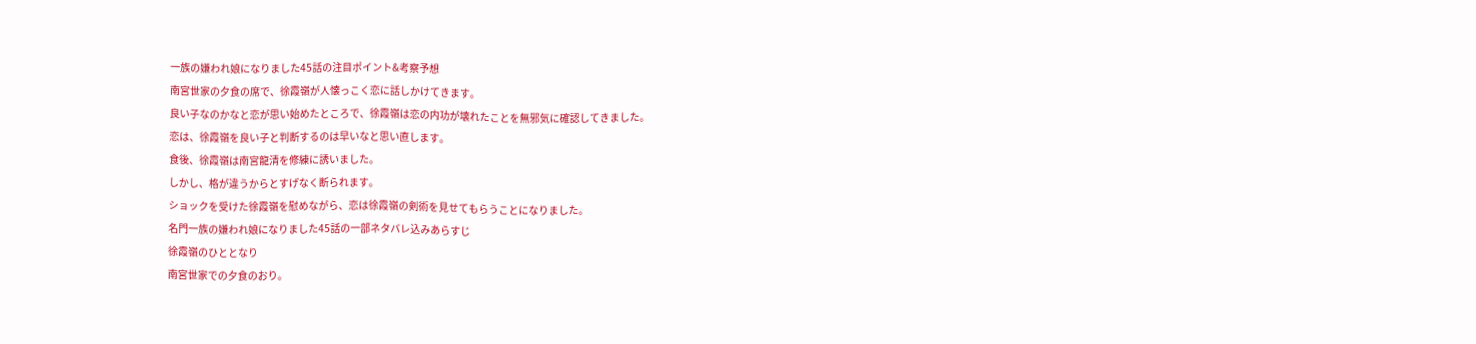一族の嫌われ娘になりました45話の注目ポイント&考察予想
南宮世家の夕食の席で、徐霞嶺が人懐っこく恋に話しかけてきます。
良い子なのかなと恋が思い始めたところで、徐霞嶺は恋の内功が壊れたことを無邪気に確認してきました。
恋は、徐霞嶺を良い子と判断するのは早いなと思い直します。
食後、徐霞嶺は南宮龍清を修練に誘いました。
しかし、格が違うからとすげなく断られます。
ショックを受けた徐霞嶺を慰めながら、恋は徐霞嶺の剣術を見せてもらうことになりました。
名門一族の嫌われ娘になりました45話の一部ネタバレ込みあらすじ
徐霞嶺のひととなり
南宮世家での夕食のおり。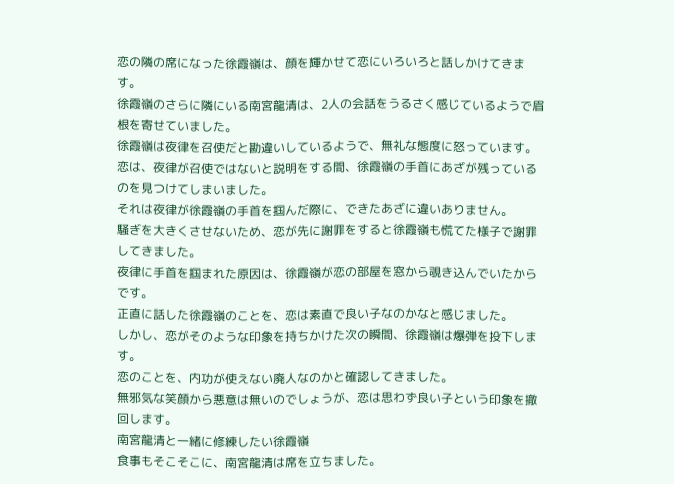恋の隣の席になった徐霞嶺は、顔を輝かせて恋にいろいろと話しかけてきます。
徐霞嶺のさらに隣にいる南宮龍清は、2人の会話をうるさく感じているようで眉根を寄せていました。
徐霞嶺は夜律を召使だと勘違いしているようで、無礼な態度に怒っています。
恋は、夜律が召使ではないと説明をする間、徐霞嶺の手首にあざが残っているのを見つけてしまいました。
それは夜律が徐霞嶺の手首を掴んだ際に、できたあざに違いありません。
騒ぎを大きくさせないため、恋が先に謝罪をすると徐霞嶺も慌てた様子で謝罪してきました。
夜律に手首を掴まれた原因は、徐霞嶺が恋の部屋を窓から覗き込んでいたからです。
正直に話した徐霞嶺のことを、恋は素直で良い子なのかなと感じました。
しかし、恋がそのような印象を持ちかけた次の瞬間、徐霞嶺は爆弾を投下します。
恋のことを、内功が使えない廃人なのかと確認してきました。
無邪気な笑顔から悪意は無いのでしょうが、恋は思わず良い子という印象を撤回します。
南宮龍清と一緒に修練したい徐霞嶺
食事もそこそこに、南宮龍清は席を立ちました。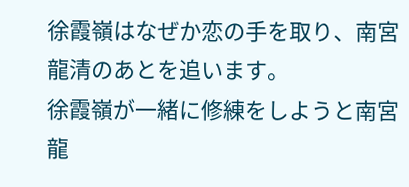徐霞嶺はなぜか恋の手を取り、南宮龍清のあとを追います。
徐霞嶺が一緒に修練をしようと南宮龍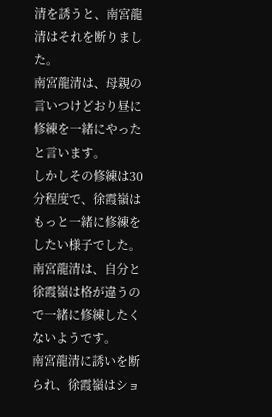清を誘うと、南宮龍清はそれを断りました。
南宮龍清は、母親の言いつけどおり昼に修練を一緒にやったと言います。
しかしその修練は30分程度で、徐霞嶺はもっと一緒に修練をしたい様子でした。
南宮龍清は、自分と徐霞嶺は格が違うので一緒に修練したくないようです。
南宮龍清に誘いを断られ、徐霞嶺はショ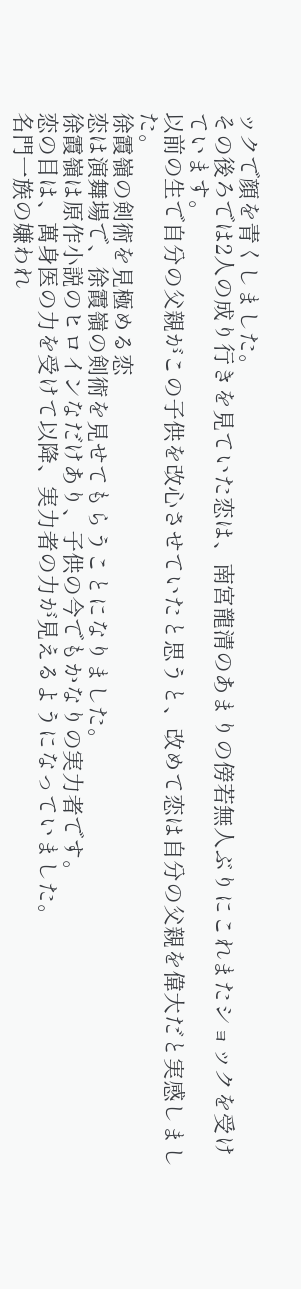ックで顔を青くしました。
その後ろでは2人の成り行きを見ていた恋は、南宮龍清のあまりの傍若無人ぶりにこれまたショックを受けています。
以前の生で自分の父親がこの子供を改心させていたと思うと、改めて恋は自分の父親を偉大だと実感しました。
徐霞嶺の剣術を見極める恋
恋は演舞場で、徐霞嶺の剣術を見せてもらうことになりました。
徐霞嶺は原作小説のヒロインなだけあり、子供の今でもかなりの実力者です。
恋の目は、萬身医の力を受けて以降、実力者の力が見えるようになっていました。
名門一族の嫌われ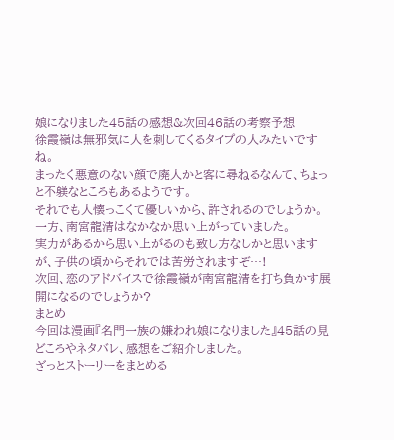娘になりました45話の感想&次回46話の考察予想
徐霞嶺は無邪気に人を刺してくるタイプの人みたいですね。
まったく悪意のない顔で廃人かと客に尋ねるなんて、ちょっと不躾なところもあるようです。
それでも人懐っこくて優しいから、許されるのでしょうか。
一方、南宮龍清はなかなか思い上がっていました。
実力があるから思い上がるのも致し方なしかと思いますが、子供の頃からそれでは苦労されますぞ…!
次回、恋のアドバイスで徐霞嶺が南宮龍清を打ち負かす展開になるのでしょうか?
まとめ
今回は漫画『名門一族の嫌われ娘になりました』45話の見どころやネタバレ、感想をご紹介しました。
ざっとストーリーをまとめる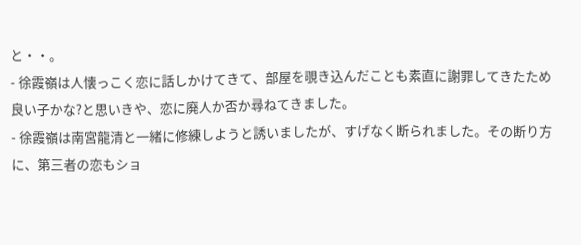と・・。
- 徐霞嶺は人懐っこく恋に話しかけてきて、部屋を覗き込んだことも素直に謝罪してきたため良い子かな?と思いきや、恋に廃人か否か尋ねてきました。
- 徐霞嶺は南宮龍清と一緒に修練しようと誘いましたが、すげなく断られました。その断り方に、第三者の恋もショ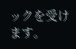ックを受けます。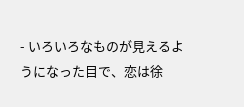- いろいろなものが見えるようになった目で、恋は徐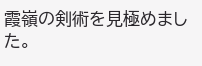霞嶺の剣術を見極めました。